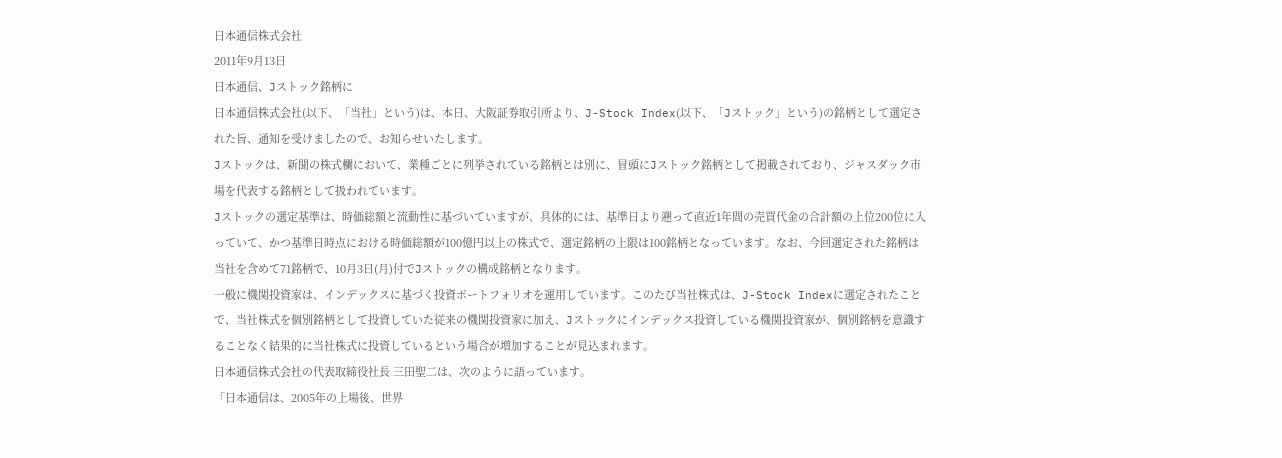日本通信株式会社
2011年9月13日
日本通信、Jストック銘柄に
日本通信株式会社(以下、「当社」という)は、本日、大阪証券取引所より、J-Stock Index(以下、「Jストック」という)の銘柄として選定された旨、通知を受けましたので、お知らせいたします。
Jストックは、新聞の株式欄において、業種ごとに列挙されている銘柄とは別に、冒頭にJストック銘柄として掲載されており、ジャスダック市場を代表する銘柄として扱われています。
Jストックの選定基準は、時価総額と流動性に基づいていますが、具体的には、基準日より遡って直近1年間の売買代金の合計額の上位200位に入っていて、かつ基準日時点における時価総額が100億円以上の株式で、選定銘柄の上限は100銘柄となっています。なお、今回選定された銘柄は当社を含めて71銘柄で、10月3日(月)付でJストックの構成銘柄となります。
一般に機関投資家は、インデックスに基づく投資ポートフォリオを運用しています。このたび当社株式は、J-Stock Indexに選定されたことで、当社株式を個別銘柄として投資していた従来の機関投資家に加え、Jストックにインデックス投資している機関投資家が、個別銘柄を意識することなく結果的に当社株式に投資しているという場合が増加することが見込まれます。
日本通信株式会社の代表取締役社長 三田聖二は、次のように語っています。
「日本通信は、2005年の上場後、世界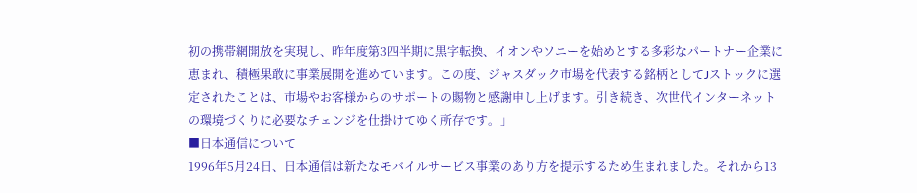初の携帯網開放を実現し、昨年度第3四半期に黒字転換、イオンやソニーを始めとする多彩なパートナー企業に恵まれ、積極果敢に事業展開を進めています。この度、ジャスダック市場を代表する銘柄としてJストックに選定されたことは、市場やお客様からのサポートの賜物と感謝申し上げます。引き続き、次世代インターネットの環境づくりに必要なチェンジを仕掛けてゆく所存です。」
■日本通信について
1996年5月24日、日本通信は新たなモバイルサービス事業のあり方を提示するため生まれました。それから13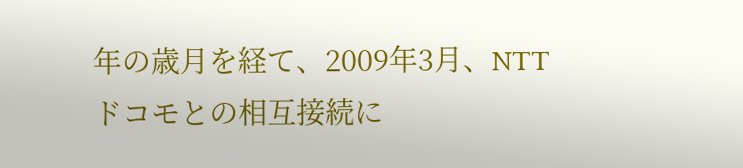年の歳月を経て、2009年3月、NTTドコモとの相互接続に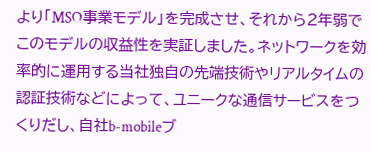より「MSO事業モデル」を完成させ、それから2年弱でこのモデルの収益性を実証しました。ネットワークを効率的に運用する当社独自の先端技術やリアルタイムの認証技術などによって、ユニークな通信サービスをつくりだし、自社b-mobileブ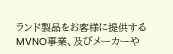ランド製品をお客様に提供するMVNO事業、及びメーカーや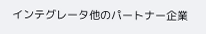インテグレータ他のパートナー企業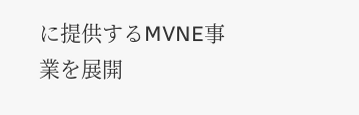に提供するMVNE事業を展開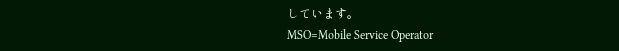しています。
MSO=Mobile Service Operator